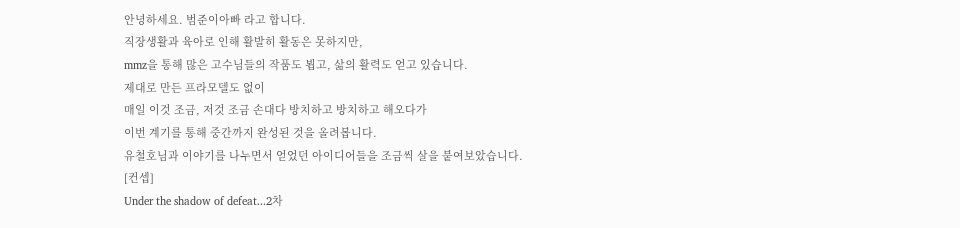안녕하세요. 범준이아빠 라고 합니다.
직장생활과 육아로 인해 활발히 활동은 못하지만,
mmz을 통해 많은 고수님들의 작품도 뵙고, 삶의 활력도 얻고 있습니다.
제대로 만든 프라모델도 없이
매일 이것 조금, 저것 조금 손대다 방치하고 방치하고 해오다가
이번 계기를 통해 중간까지 완성된 것을 올려봅니다.
유철호님과 이야기를 나누면서 얻었던 아이디어들을 조금씩 살을 붙여보았습니다.
[컨셉]
Under the shadow of defeat...2차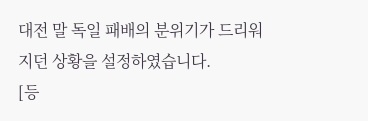대전 말 독일 패배의 분위기가 드리워지던 상황을 설정하였습니다.
[등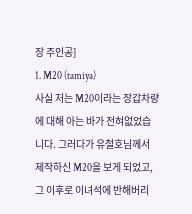장 주인공]
1. M20 (tamiya)
사실 저는 M20이라는 장갑차량에 대해 아는 바가 전혀없었습니다. 그러다가 유철호님께서 제작하신 M20을 보게 되었고, 그 이후로 이녀석에 반해버리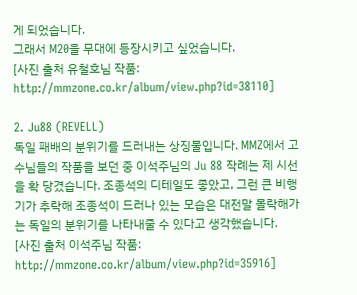게 되었습니다.
그래서 M20을 무대에 등장시키고 싶었습니다.
[사진 출처 유철호님 작품: http://mmzone.co.kr/album/view.php?id=38110]

2. Ju88 (REVELL)
독일 패배의 분위기를 드러내는 상징물입니다. MMZ에서 고수님들의 작품을 보던 중 이석주님의 Ju 88 작례는 제 시선을 확 당겼습니다. 조종석의 디테일도 좋았고, 그런 큰 비행기가 추락해 조종석이 드러나 있는 모습은 대전말 몰락해가는 독일의 분위기를 나타내줄 수 있다고 생각했습니다.
[사진 출처 이석주님 작품: http://mmzone.co.kr/album/view.php?id=35916]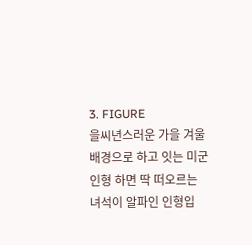3. FIGURE
을씨년스러운 가을 겨울배경으로 하고 잇는 미군인형 하면 딱 떠오르는 녀석이 알파인 인형입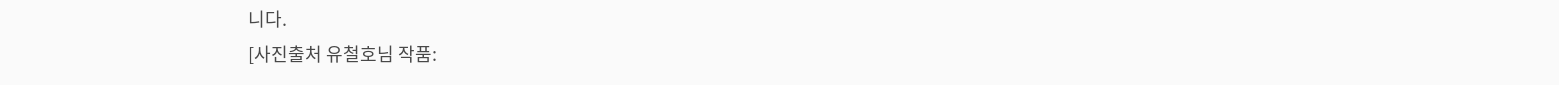니다.
[사진출처 유철호님 작품: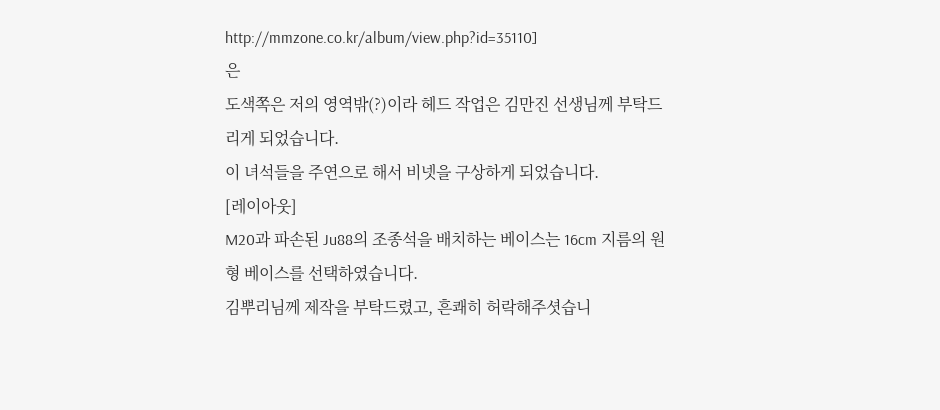http://mmzone.co.kr/album/view.php?id=35110]
은
도색쪽은 저의 영역밖(?)이라 헤드 작업은 김만진 선생님께 부탁드리게 되었습니다.
이 녀석들을 주연으로 해서 비넷을 구상하게 되었습니다.
[레이아웃]
M20과 파손된 Ju88의 조종석을 배치하는 베이스는 16cm 지름의 원형 베이스를 선택하였습니다.
김뿌리님께 제작을 부탁드렸고, 흔쾌히 허락해주셧습니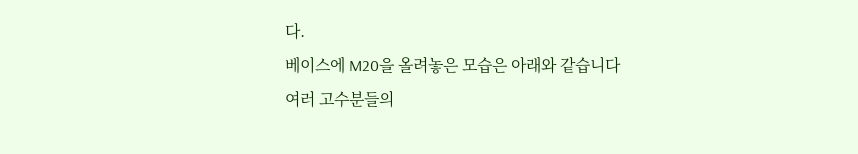다.
베이스에 M20을 올려놓은 모습은 아래와 같습니다
여러 고수분들의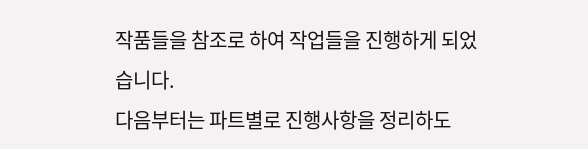작품들을 참조로 하여 작업들을 진행하게 되었습니다.
다음부터는 파트별로 진행사항을 정리하도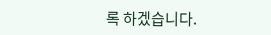록 하겠습니다.